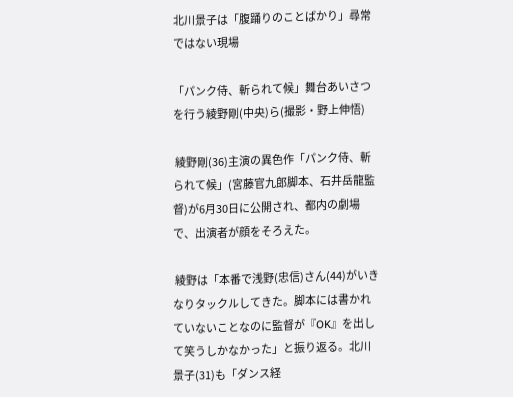北川景子は「腹踊りのことばかり」尋常ではない現場

「パンク侍、斬られて候」舞台あいさつを行う綾野剛(中央)ら(撮影・野上伸悟)

 綾野剛(36)主演の異色作「パンク侍、斬られて候」(宮藤官九郎脚本、石井岳龍監督)が6月30日に公開され、都内の劇場で、出演者が顔をそろえた。

 綾野は「本番で浅野(忠信)さん(44)がいきなりタックルしてきた。脚本には書かれていないことなのに監督が『OK』を出して笑うしかなかった」と振り返る。北川景子(31)も「ダンス経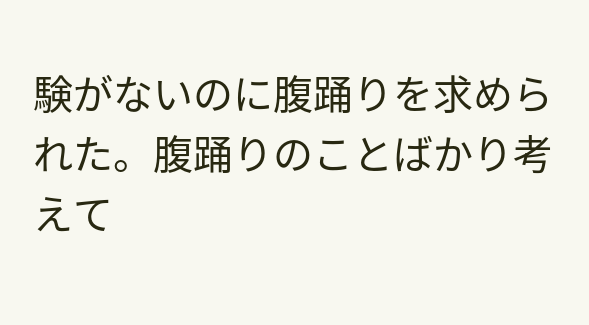験がないのに腹踊りを求められた。腹踊りのことばかり考えて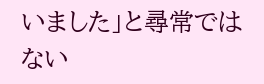いました」と尋常ではない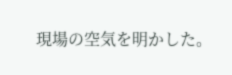現場の空気を明かした。